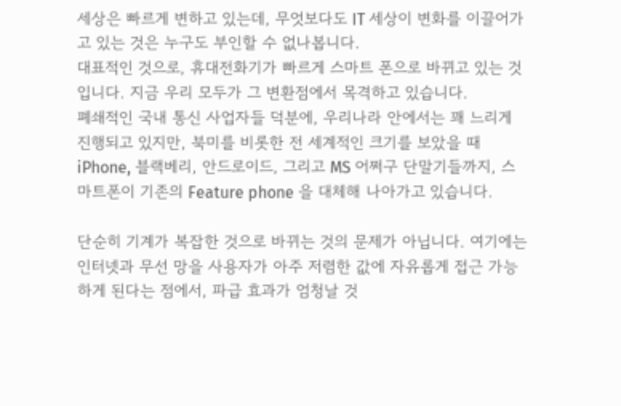세상은 빠르게 변하고 있는데, 무엇보다도 IT 세상이 변화를 이끌어가고 있는 것은 누구도 부인할 수 없나봅니다.
대표적인 것으로, 휴대전화기가 빠르게 스마트 폰으로 바뀌고 있는 것입니다. 지금 우리 모두가 그 변환점에서 목격하고 있습니다.
폐쇄적인 국내 통신 사업자들 덕분에, 우리나라 안에서는 꽤 느리게 진행되고 있지만, 북미를 비롯한 전 세계적인 크기를 보았을 때 iPhone, 블랙베리, 안드로이드, 그리고 MS 어쩌구 단말기들까지, 스마트폰이 기존의 Feature phone 을 대체해 나아가고 있습니다.

단순히 기계가 복잡한 것으로 바뀌는 것의 문제가 아닙니다. 여기에는 인터넷과 무선 망을 사용자가 아주 저렴한 값에 자유롭게 접근 가능하게 된다는 점에서, 파급 효과가 엄청날 것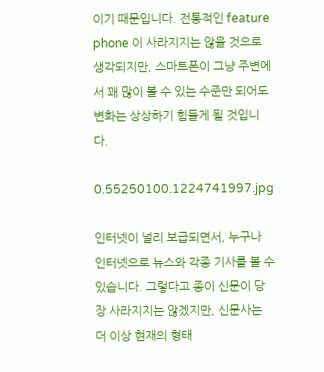이기 때문입니다. 전통적인 feature phone 이 사라지지는 않을 것으로 생각되지만, 스마트폰이 그냥 주변에서 꽤 많이 볼 수 있는 수준만 되어도 변화는 상상하기 힘들게 될 것입니다.

0.55250100.1224741997.jpg

인터넷이 널리 보급되면서, 누구나 인터넷으로 뉴스와 각종 기사를 볼 수 있습니다. 그렇다고 종이 신문이 당장 사라지지는 않겠지만, 신문사는 더 이상 현재의 형태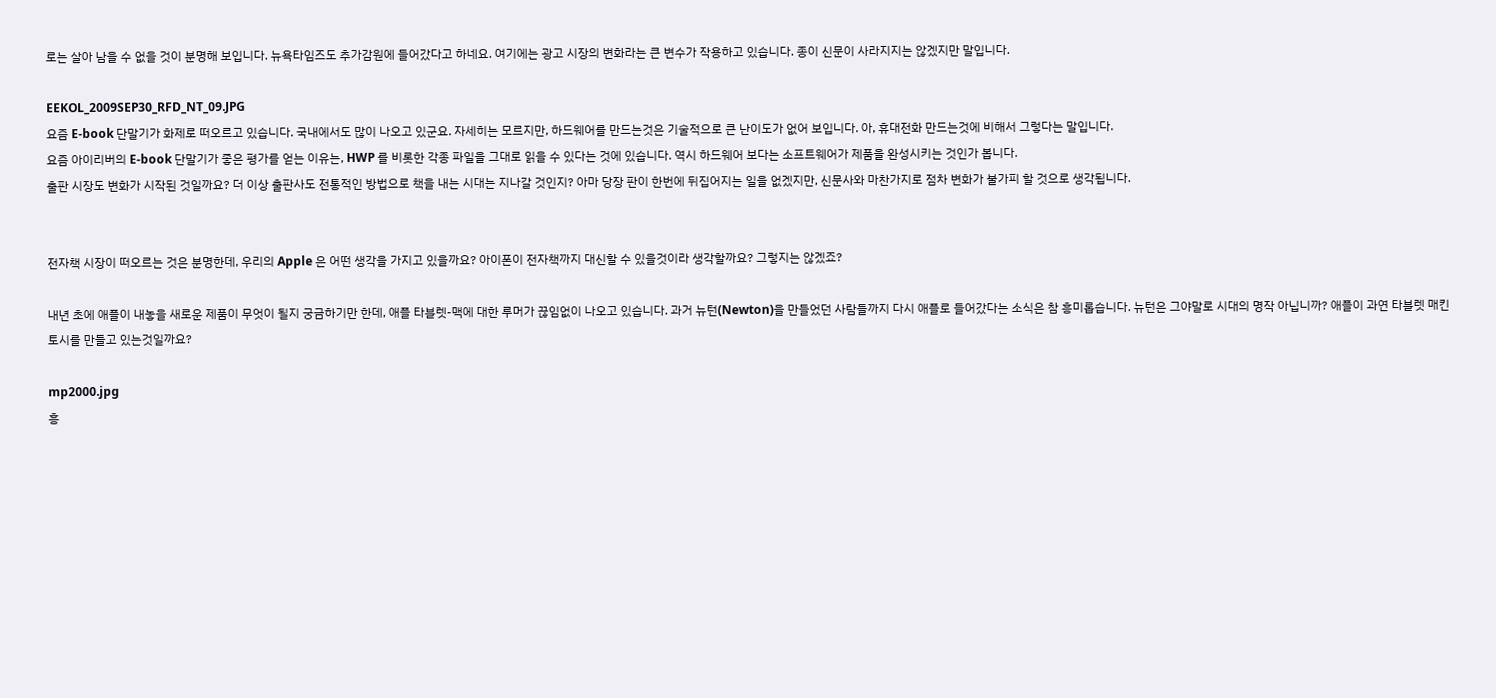로는 살아 남을 수 없을 것이 분명해 보입니다. 뉴욕타임즈도 추가감원에 들어갔다고 하네요. 여기에는 광고 시장의 변화라는 큰 변수가 작용하고 있습니다. 종이 신문이 사라지지는 않겠지만 말입니다.

EEKOL_2009SEP30_RFD_NT_09.JPG
요즘 E-book 단말기가 화제로 떠오르고 있습니다. 국내에서도 많이 나오고 있군요. 자세히는 모르지만, 하드웨어를 만드는것은 기술적으로 큰 난이도가 없어 보입니다. 아, 휴대전화 만드는것에 비해서 그렇다는 말입니다.
요즘 아이리버의 E-book 단말기가 좋은 평가를 얻는 이유는, HWP 를 비롯한 각종 파일을 그대로 읽을 수 있다는 것에 있습니다. 역시 하드웨어 보다는 소프트웨어가 제품을 완성시키는 것인가 봅니다.
출판 시장도 변화가 시작된 것일까요? 더 이상 출판사도 전통적인 방법으로 책을 내는 시대는 지나갈 것인지? 아마 당장 판이 한번에 뒤집어지는 일을 없겠지만, 신문사와 마찬가지로 점차 변화가 불가피 할 것으로 생각됩니다.


전자책 시장이 떠오르는 것은 분명한데, 우리의 Apple 은 어떤 생각을 가지고 있을까요? 아이폰이 전자책까지 대신할 수 있을것이라 생각할까요? 그렇지는 않겠죠?

내년 초에 애플이 내놓을 새로운 제품이 무엇이 될지 궁금하기만 한데, 애플 타블렛-맥에 대한 루머가 끊임없이 나오고 있습니다. 과거 뉴턴(Newton)을 만들었던 사람들까지 다시 애플로 들어갔다는 소식은 참 흥미롭습니다. 뉴턴은 그야말로 시대의 명작 아닙니까? 애플이 과연 타블렛 매킨토시를 만들고 있는것일까요?

mp2000.jpg
흥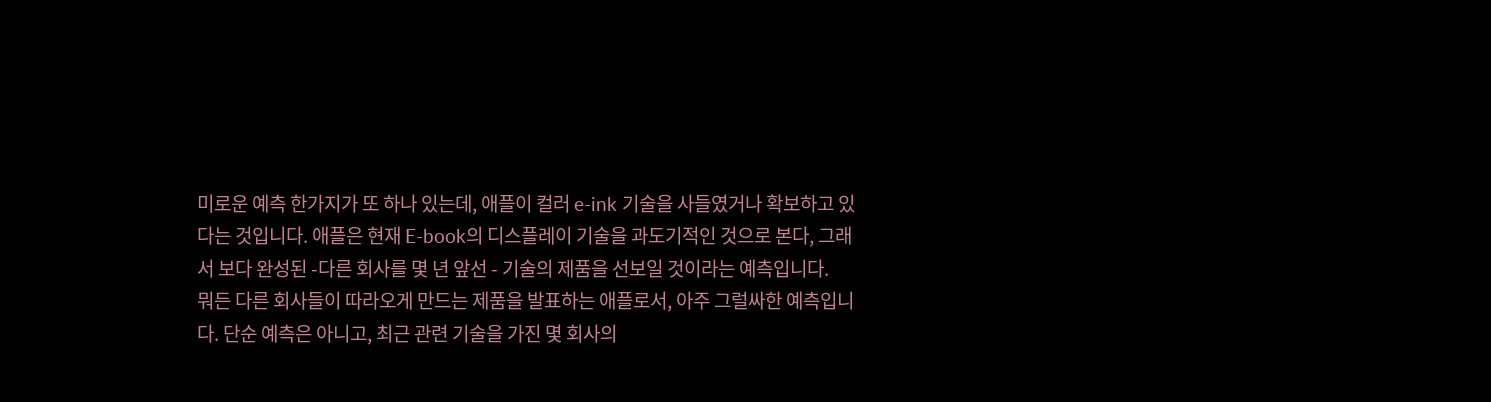미로운 예측 한가지가 또 하나 있는데, 애플이 컬러 e-ink 기술을 사들였거나 확보하고 있다는 것입니다. 애플은 현재 E-book의 디스플레이 기술을 과도기적인 것으로 본다, 그래서 보다 완성된 -다른 회사를 몇 년 앞선 - 기술의 제품을 선보일 것이라는 예측입니다.
뭐든 다른 회사들이 따라오게 만드는 제품을 발표하는 애플로서, 아주 그럴싸한 예측입니다. 단순 예측은 아니고, 최근 관련 기술을 가진 몇 회사의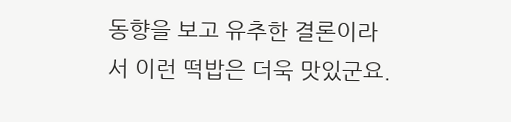동향을 보고 유추한 결론이라서 이런 떡밥은 더욱 맛있군요.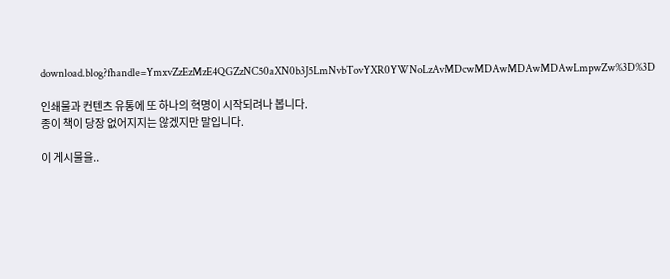download.blog?fhandle=YmxvZzEzMzE4QGZzNC50aXN0b3J5LmNvbTovYXR0YWNoLzAvMDcwMDAwMDAwMDAwLmpwZw%3D%3D

인쇄물과 컨텐츠 유통에 또 하나의 혁명이 시작되려나 봅니다.
종이 책이 당장 없어지지는 않겠지만 말입니다.

이 게시물을..